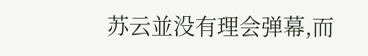苏云並没有理会弹幕,而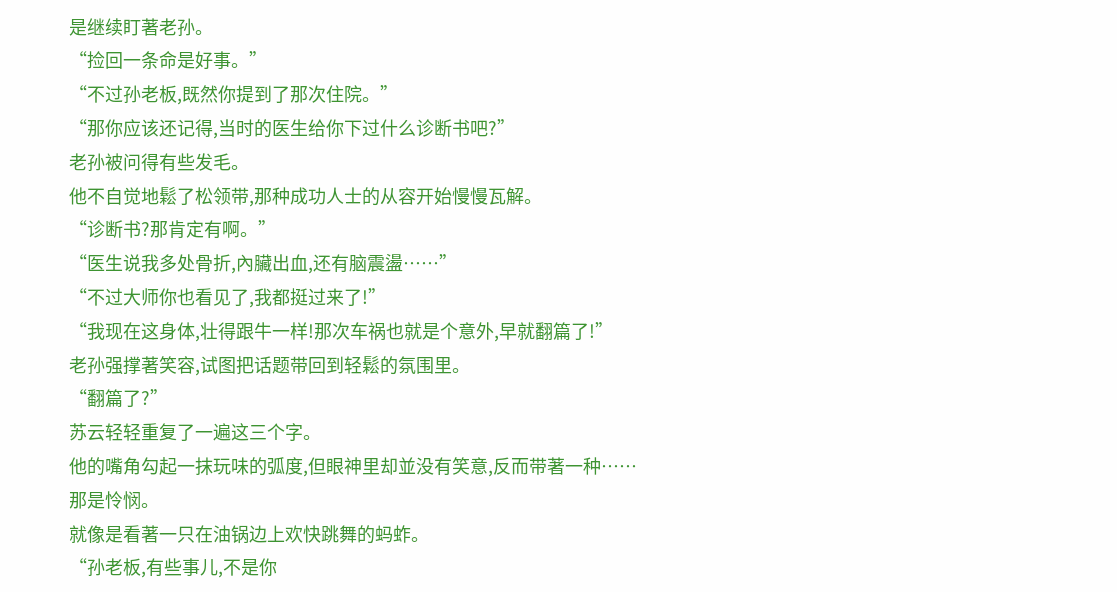是继续盯著老孙。
“捡回一条命是好事。”
“不过孙老板,既然你提到了那次住院。”
“那你应该还记得,当时的医生给你下过什么诊断书吧?”
老孙被问得有些发毛。
他不自觉地鬆了松领带,那种成功人士的从容开始慢慢瓦解。
“诊断书?那肯定有啊。”
“医生说我多处骨折,內臟出血,还有脑震盪……”
“不过大师你也看见了,我都挺过来了!”
“我现在这身体,壮得跟牛一样!那次车祸也就是个意外,早就翻篇了!”
老孙强撑著笑容,试图把话题带回到轻鬆的氛围里。
“翻篇了?”
苏云轻轻重复了一遍这三个字。
他的嘴角勾起一抹玩味的弧度,但眼神里却並没有笑意,反而带著一种……
那是怜悯。
就像是看著一只在油锅边上欢快跳舞的蚂蚱。
“孙老板,有些事儿,不是你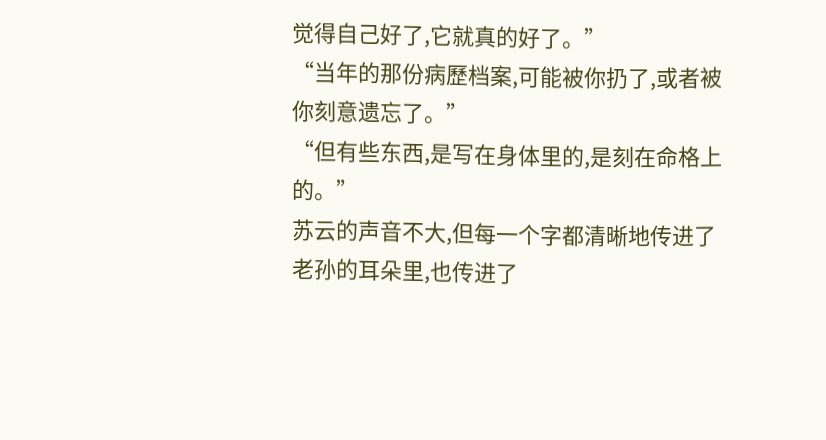觉得自己好了,它就真的好了。”
“当年的那份病歷档案,可能被你扔了,或者被你刻意遗忘了。”
“但有些东西,是写在身体里的,是刻在命格上的。”
苏云的声音不大,但每一个字都清晰地传进了老孙的耳朵里,也传进了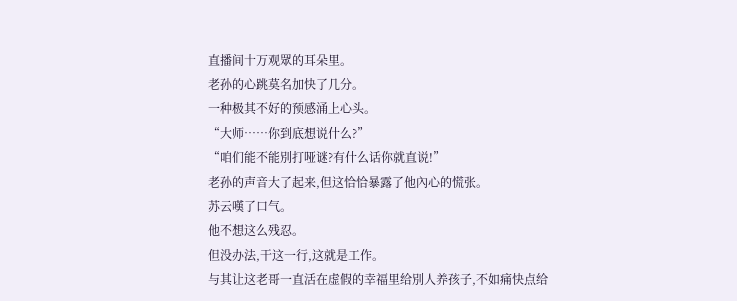直播间十万观眾的耳朵里。
老孙的心跳莫名加快了几分。
一种极其不好的预感涌上心头。
“大师……你到底想说什么?”
“咱们能不能別打哑谜?有什么话你就直说!”
老孙的声音大了起来,但这恰恰暴露了他內心的慌张。
苏云嘆了口气。
他不想这么残忍。
但没办法,干这一行,这就是工作。
与其让这老哥一直活在虚假的幸福里给別人养孩子,不如痛快点给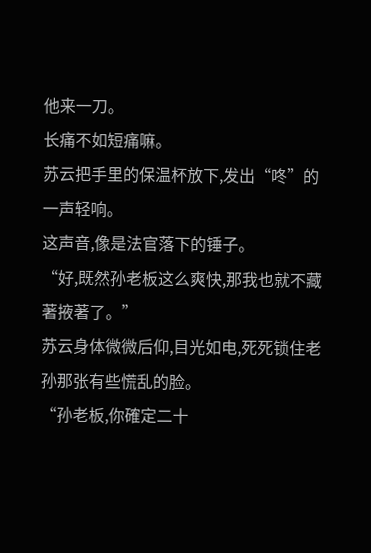他来一刀。
长痛不如短痛嘛。
苏云把手里的保温杯放下,发出“咚”的一声轻响。
这声音,像是法官落下的锤子。
“好,既然孙老板这么爽快,那我也就不藏著掖著了。”
苏云身体微微后仰,目光如电,死死锁住老孙那张有些慌乱的脸。
“孙老板,你確定二十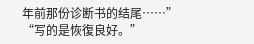年前那份诊断书的结尾……”
“写的是恢復良好。”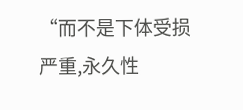“而不是下体受损严重,永久性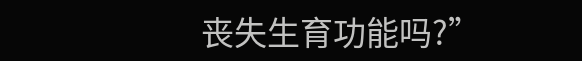丧失生育功能吗?”